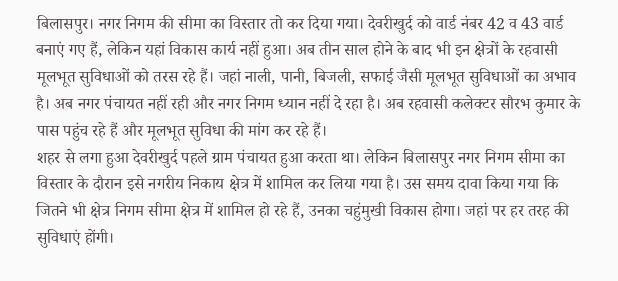बिलासपुर। नगर निगम की सीमा का विस्तार तो कर दिया गया। देवरीखुर्द को वार्ड नंबर 42 व 43 वार्ड बनाएं गए हैं, लेकिन यहां विकास कार्य नहीं हुआ। अब तीन साल होने के बाद भी इन क्षेत्रों के रहवासी मूलभूत सुविधाओं को तरस रहे हैं। जहां नाली, पानी, बिजली, सफाई जैसी मूलभूत सुविधाओं का अभाव है। अब नगर पंचायत नहीं रही और नगर निगम ध्यान नहीं दे रहा है। अब रहवासी कलेक्टर सौरभ कुमार के पास पहुंच रहे हैं और मूलभूत सुविधा की मांग कर रहे हैं।
शहर से लगा हुआ देवरीखुर्द पहले ग्राम पंचायत हुआ करता था। लेकिन बिलासपुर नगर निगम सीमा का विस्तार के दौरान इसे नगरीय निकाय क्षेत्र में शामिल कर लिया गया है। उस समय दावा किया गया कि जितने भी क्षेत्र निगम सीमा क्षेत्र में शामिल हो रहे हैं, उनका चहुंमुखी विकास होगा। जहां पर हर तरह की सुविधाएं होंगी।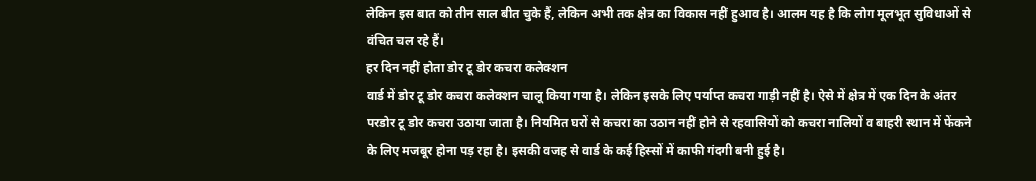लेकिन इस बात को तीन साल बीत चुके हैं, लेकिन अभी तक क्षेत्र का विकास नहीं हुआव है। आलम यह है कि लोग मूलभूत सुविधाओं से वंचित चल रहे हैं।
हर दिन नहीं होता डोर टू डोर कचरा कलेक्शन
वार्ड में डोर टू डोर कचरा कलेक्शन चालू किया गया है। लेकिन इसके लिए पर्याप्त कचरा गाड़ी नहीं है। ऐसे में क्षेत्र में एक दिन के अंतर परडोर टू डोर कचरा उठाया जाता है। नियमित घरों से कचरा का उठान नहीं होने से रहवासियों को कचरा नालियों व बाहरी स्थान में फेंकने के लिए मजबूर होना पड़ रहा है। इसकी वजह से वार्ड के कई हिस्सों में काफी गंदगी बनी हुई है।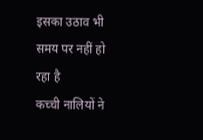इसका उठाव भी समय पर नहीं हो रहा है
कच्ची नालियों ने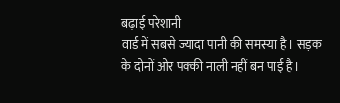बढ़ाई परेशानी
वार्ड में सबसे ज्यादा पानी की समस्या है। सड़क के दोनों ओर पक्की नाली नहीं बन पाई है।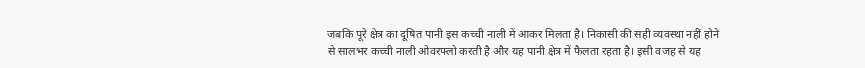जबकि पूरे क्षेत्र का दूषित पानी इस कच्ची नाली में आकर मिलता है। निकासी की सही व्यवस्था नहीं होने से सालभर कच्ची नाली ओवरफ्लो करती है और यह पानी क्षेत्र में फैलता रहता है। इसी वजह से यह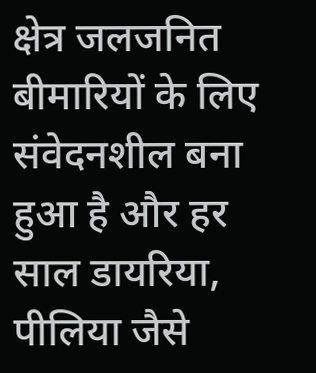क्षेत्र जलजनित बीमारियों के लिए संवेदनशील बना हुआ है और हर साल डायरिया, पीलिया जैसे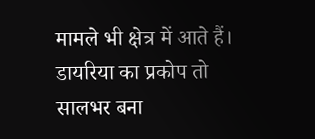मामले भी क्षेत्र में आते हैं। डायरिया का प्रकोप तो सालभर बना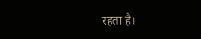रहता है।